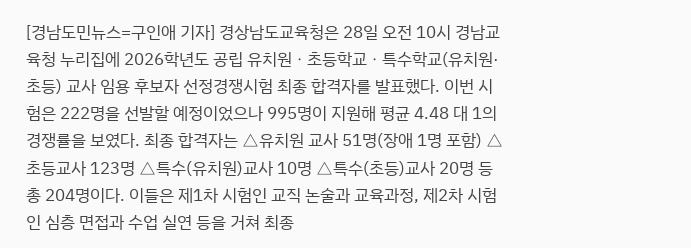[경남도민뉴스=구인애 기자] 경상남도교육청은 28일 오전 10시 경남교육청 누리집에 2026학년도 공립 유치원ㆍ초등학교ㆍ특수학교(유치원·초등) 교사 임용 후보자 선정경쟁시험 최종 합격자를 발표했다. 이번 시험은 222명을 선발할 예정이었으나 995명이 지원해 평균 4.48 대 1의 경쟁률을 보였다. 최종 합격자는 △유치원 교사 51명(장애 1명 포함) △초등교사 123명 △특수(유치원)교사 10명 △특수(초등)교사 20명 등 총 204명이다. 이들은 제1차 시험인 교직 논술과 교육과정, 제2차 시험인 심층 면접과 수업 실연 등을 거쳐 최종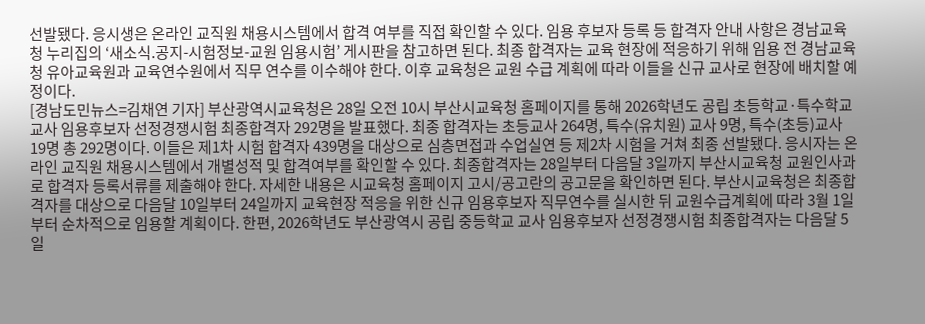선발됐다. 응시생은 온라인 교직원 채용시스템에서 합격 여부를 직접 확인할 수 있다. 임용 후보자 등록 등 합격자 안내 사항은 경남교육청 누리집의 ‘새소식․공지-시험정보-교원 임용시험’ 게시판을 참고하면 된다. 최종 합격자는 교육 현장에 적응하기 위해 임용 전 경남교육청 유아교육원과 교육연수원에서 직무 연수를 이수해야 한다. 이후 교육청은 교원 수급 계획에 따라 이들을 신규 교사로 현장에 배치할 예정이다.
[경남도민뉴스=김채연 기자] 부산광역시교육청은 28일 오전 10시 부산시교육청 홈페이지를 통해 2026학년도 공립 초등학교·특수학교 교사 임용후보자 선정경쟁시험 최종합격자 292명을 발표했다. 최종 합격자는 초등교사 264명, 특수(유치원) 교사 9명, 특수(초등)교사 19명 총 292명이다. 이들은 제1차 시험 합격자 439명을 대상으로 심층면접과 수업실연 등 제2차 시험을 거쳐 최종 선발됐다. 응시자는 온라인 교직원 채용시스템에서 개별성적 및 합격여부를 확인할 수 있다. 최종합격자는 28일부터 다음달 3일까지 부산시교육청 교원인사과로 합격자 등록서류를 제출해야 한다. 자세한 내용은 시교육청 홈페이지 고시/공고란의 공고문을 확인하면 된다. 부산시교육청은 최종합격자를 대상으로 다음달 10일부터 24일까지 교육현장 적응을 위한 신규 임용후보자 직무연수를 실시한 뒤 교원수급계획에 따라 3월 1일부터 순차적으로 임용할 계획이다. 한편, 2026학년도 부산광역시 공립 중등학교 교사 임용후보자 선정경쟁시험 최종합격자는 다음달 5일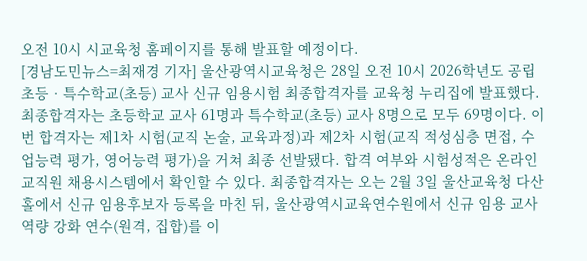오전 10시 시교육청 홈페이지를 통해 발표할 예정이다.
[경남도민뉴스=최재경 기자] 울산광역시교육청은 28일 오전 10시 2026학년도 공립 초등‧특수학교(초등) 교사 신규 임용시험 최종합격자를 교육청 누리집에 발표했다. 최종합격자는 초등학교 교사 61명과 특수학교(초등) 교사 8명으로 모두 69명이다. 이번 합격자는 제1차 시험(교직 논술, 교육과정)과 제2차 시험(교직 적성심층 면접, 수업능력 평가, 영어능력 평가)을 거쳐 최종 선발됐다. 합격 여부와 시험성적은 온라인 교직원 채용시스템에서 확인할 수 있다. 최종합격자는 오는 2월 3일 울산교육청 다산홀에서 신규 임용후보자 등록을 마친 뒤, 울산광역시교육연수원에서 신규 임용 교사 역량 강화 연수(원격, 집합)를 이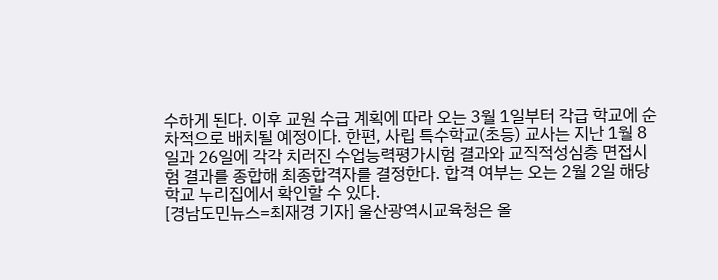수하게 된다. 이후 교원 수급 계획에 따라 오는 3월 1일부터 각급 학교에 순차적으로 배치될 예정이다. 한편, 사립 특수학교(초등) 교사는 지난 1월 8일과 26일에 각각 치러진 수업능력평가시험 결과와 교직적성심층 면접시험 결과를 종합해 최종합격자를 결정한다. 합격 여부는 오는 2월 2일 해당 학교 누리집에서 확인할 수 있다.
[경남도민뉴스=최재경 기자] 울산광역시교육청은 올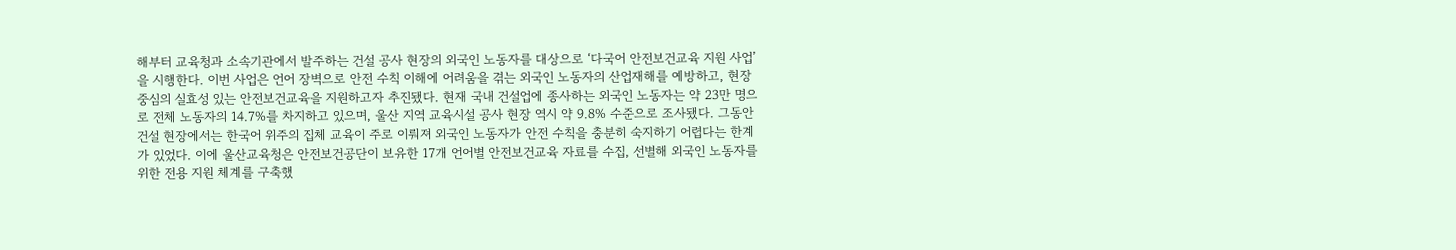해부터 교육청과 소속기관에서 발주하는 건설 공사 현장의 외국인 노동자를 대상으로 ‘다국어 안전보건교육 지원 사업’을 시행한다. 이번 사업은 언어 장벽으로 안전 수칙 이해에 어려움을 겪는 외국인 노동자의 산업재해를 예방하고, 현장 중심의 실효성 있는 안전보건교육을 지원하고자 추진됐다. 현재 국내 건설업에 종사하는 외국인 노동자는 약 23만 명으로 전체 노동자의 14.7%를 차지하고 있으며, 울산 지역 교육시설 공사 현장 역시 약 9.8% 수준으로 조사됐다. 그동안 건설 현장에서는 한국어 위주의 집체 교육이 주로 이뤄져 외국인 노동자가 안전 수칙을 충분히 숙지하기 어렵다는 한계가 있었다. 이에 울산교육청은 안전보건공단이 보유한 17개 언어별 안전보건교육 자료를 수집, 선별해 외국인 노동자를 위한 전용 지원 체계를 구축했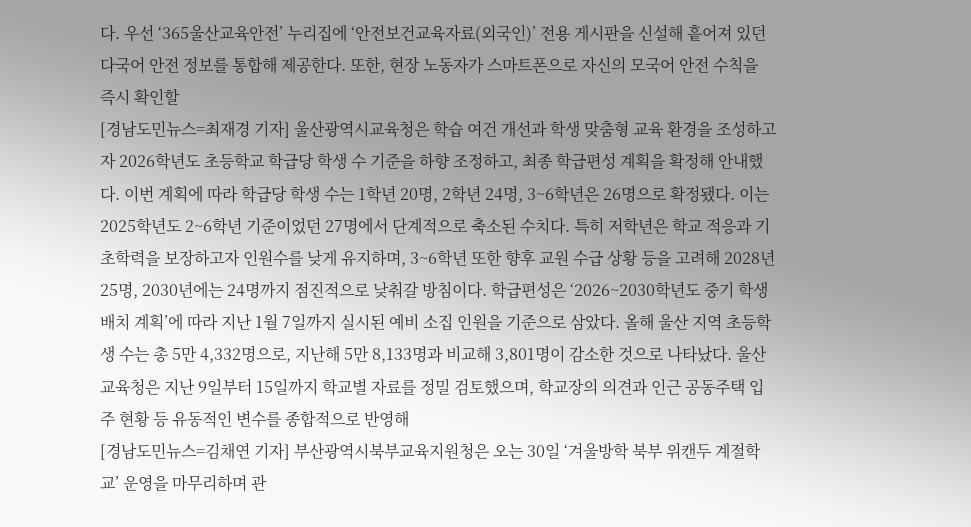다. 우선 ‘365울산교육안전’ 누리집에 ‘안전보건교육자료(외국인)’ 전용 게시판을 신설해 흩어져 있던 다국어 안전 정보를 통합해 제공한다. 또한, 현장 노동자가 스마트폰으로 자신의 모국어 안전 수칙을 즉시 확인할
[경남도민뉴스=최재경 기자] 울산광역시교육청은 학습 여건 개선과 학생 맞춤형 교육 환경을 조성하고자 2026학년도 초등학교 학급당 학생 수 기준을 하향 조정하고, 최종 학급편성 계획을 확정해 안내했다. 이번 계획에 따라 학급당 학생 수는 1학년 20명, 2학년 24명, 3~6학년은 26명으로 확정됐다. 이는 2025학년도 2~6학년 기준이었던 27명에서 단계적으로 축소된 수치다. 특히 저학년은 학교 적응과 기초학력을 보장하고자 인원수를 낮게 유지하며, 3~6학년 또한 향후 교원 수급 상황 등을 고려해 2028년 25명, 2030년에는 24명까지 점진적으로 낮춰갈 방침이다. 학급편성은 ‘2026~2030학년도 중기 학생 배치 계획’에 따라 지난 1월 7일까지 실시된 예비 소집 인원을 기준으로 삼았다. 올해 울산 지역 초등학생 수는 총 5만 4,332명으로, 지난해 5만 8,133명과 비교해 3,801명이 감소한 것으로 나타났다. 울산교육청은 지난 9일부터 15일까지 학교별 자료를 정밀 검토했으며, 학교장의 의견과 인근 공동주택 입주 현황 등 유동적인 변수를 종합적으로 반영해
[경남도민뉴스=김채연 기자] 부산광역시북부교육지원청은 오는 30일 ‘겨울방학 북부 위캔두 계절학교’ 운영을 마무리하며 관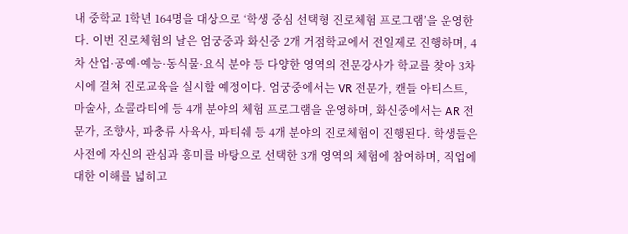내 중학교 1학년 164명을 대상으로 ‘학생 중심 선택형 진로체험 프로그램’을 운영한다. 이번 진로체험의 날은 엄궁중과 화신중 2개 거점학교에서 전일제로 진행하며, 4차 산업·공예·예능·동식물·요식 분야 등 다양한 영역의 전문강사가 학교를 찾아 3차시에 걸쳐 진로교육을 실시할 예정이다. 엄궁중에서는 VR 전문가, 캔들 아티스트, 마술사, 쇼콜라티에 등 4개 분야의 체험 프로그램을 운영하며, 화신중에서는 AR 전문가, 조향사, 파충류 사육사, 파티쉐 등 4개 분야의 진로체험이 진행된다. 학생들은 사전에 자신의 관심과 흥미를 바탕으로 선택한 3개 영역의 체험에 참여하며, 직업에 대한 이해를 넓히고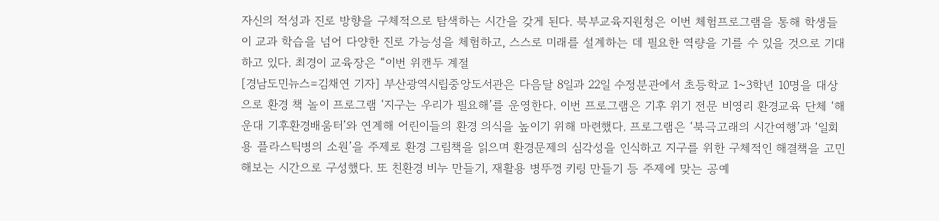자신의 적성과 진로 방향을 구체적으로 탐색하는 시간을 갖게 된다. 북부교육지원청은 이번 체험프로그램을 통해 학생들이 교과 학습을 넘어 다양한 진로 가능성을 체험하고, 스스로 미래를 설계하는 데 필요한 역량을 기를 수 있을 것으로 기대하고 있다. 최경이 교육장은 “이번 위캔두 계절
[경남도민뉴스=김채연 기자] 부산광역시립중앙도서관은 다음달 8일과 22일 수정분관에서 초등학교 1~3학년 10명을 대상으로 환경 책 놀이 프로그램 ‘지구는 우리가 필요해’를 운영한다. 이번 프로그램은 기후 위기 전문 비영리 환경교육 단체 ‘해운대 기후환경배움터’와 연계해 어린이들의 환경 의식을 높이기 위해 마련했다. 프로그램은 ‘북극고래의 시간여행’과 ‘일회용 플라스틱병의 소원’을 주제로 환경 그림책을 읽으며 환경문제의 심각성을 인식하고 지구를 위한 구체적인 해결책을 고민해보는 시간으로 구성했다. 또 친환경 비누 만들기, 재활용 병뚜껑 키링 만들기 등 주제에 맞는 공예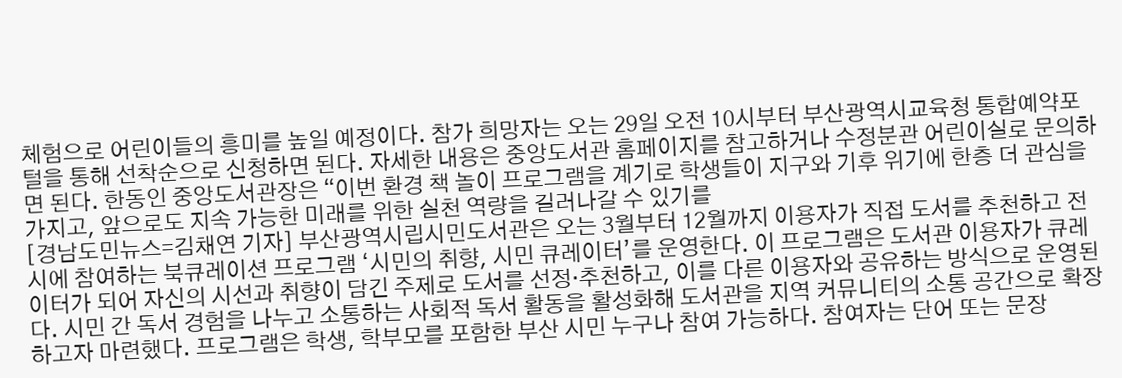체험으로 어린이들의 흥미를 높일 예정이다. 참가 희망자는 오는 29일 오전 10시부터 부산광역시교육청 통합예약포털을 통해 선착순으로 신청하면 된다. 자세한 내용은 중앙도서관 홈페이지를 참고하거나 수정분관 어린이실로 문의하면 된다. 한동인 중앙도서관장은 “이번 환경 책 놀이 프로그램을 계기로 학생들이 지구와 기후 위기에 한층 더 관심을 가지고, 앞으로도 지속 가능한 미래를 위한 실천 역량을 길러나갈 수 있기를
[경남도민뉴스=김채연 기자] 부산광역시립시민도서관은 오는 3월부터 12월까지 이용자가 직접 도서를 추천하고 전시에 참여하는 북큐레이션 프로그램 ‘시민의 취향, 시민 큐레이터’를 운영한다. 이 프로그램은 도서관 이용자가 큐레이터가 되어 자신의 시선과 취향이 담긴 주제로 도서를 선정·추천하고, 이를 다른 이용자와 공유하는 방식으로 운영된다. 시민 간 독서 경험을 나누고 소통하는 사회적 독서 활동을 활성화해 도서관을 지역 커뮤니티의 소통 공간으로 확장하고자 마련했다. 프로그램은 학생, 학부모를 포함한 부산 시민 누구나 참여 가능하다. 참여자는 단어 또는 문장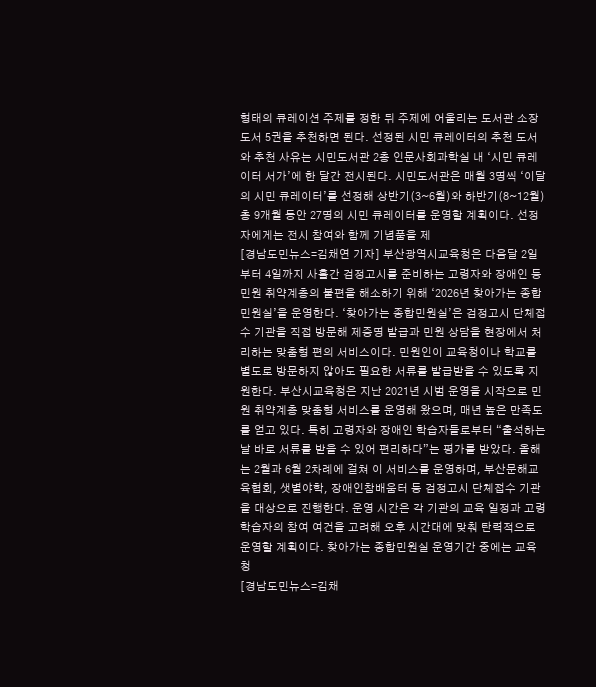형태의 큐레이션 주제를 정한 뒤 주제에 어울리는 도서관 소장 도서 5권을 추천하면 된다. 선정된 시민 큐레이터의 추천 도서와 추천 사유는 시민도서관 2층 인문사회과학실 내 ‘시민 큐레이터 서가’에 한 달간 전시된다. 시민도서관은 매월 3명씩 ‘이달의 시민 큐레이터’를 선정해 상반기(3~6월)와 하반기(8~12월) 총 9개월 동안 27명의 시민 큐레이터를 운영할 계획이다. 선정자에게는 전시 참여와 함께 기념품을 제
[경남도민뉴스=김채연 기자] 부산광역시교육청은 다음달 2일부터 4일까지 사흘간 검정고시를 준비하는 고령자와 장애인 등 민원 취약계층의 불편을 해소하기 위해 ‘2026년 찾아가는 종합민원실’을 운영한다. ‘찾아가는 종합민원실’은 검정고시 단체접수 기관을 직접 방문해 제증명 발급과 민원 상담을 현장에서 처리하는 맞춤형 편의 서비스이다. 민원인이 교육청이나 학교를 별도로 방문하지 않아도 필요한 서류를 발급받을 수 있도록 지원한다. 부산시교육청은 지난 2021년 시범 운영을 시작으로 민원 취약계층 맞춤형 서비스를 운영해 왔으며, 매년 높은 만족도를 얻고 있다. 특히 고령자와 장애인 학습자들로부터 “출석하는 날 바로 서류를 받을 수 있어 편리하다”는 평가를 받았다. 올해는 2월과 6월 2차례에 걸쳐 이 서비스를 운영하며, 부산문해교육협회, 샛별야학, 장애인참배움터 등 검정고시 단체접수 기관을 대상으로 진행한다. 운영 시간은 각 기관의 교육 일정과 고령 학습자의 참여 여건을 고려해 오후 시간대에 맞춰 탄력적으로 운영할 계획이다. 찾아가는 종합민원실 운영기간 중에는 교육청
[경남도민뉴스=김채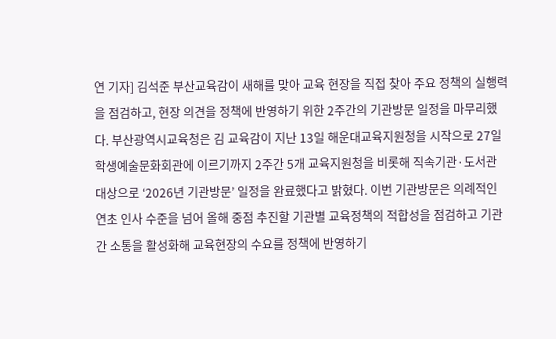연 기자] 김석준 부산교육감이 새해를 맞아 교육 현장을 직접 찾아 주요 정책의 실행력을 점검하고, 현장 의견을 정책에 반영하기 위한 2주간의 기관방문 일정을 마무리했다. 부산광역시교육청은 김 교육감이 지난 13일 해운대교육지원청을 시작으로 27일 학생예술문화회관에 이르기까지 2주간 5개 교육지원청을 비롯해 직속기관·도서관 대상으로 ‘2026년 기관방문’ 일정을 완료했다고 밝혔다. 이번 기관방문은 의례적인 연초 인사 수준을 넘어 올해 중점 추진할 기관별 교육정책의 적합성을 점검하고 기관 간 소통을 활성화해 교육현장의 수요를 정책에 반영하기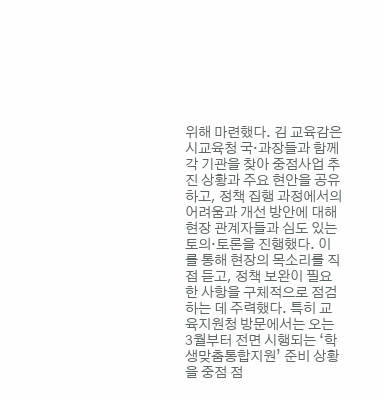위해 마련했다. 김 교육감은 시교육청 국·과장들과 함께 각 기관을 찾아 중점사업 추진 상황과 주요 현안을 공유하고, 정책 집행 과정에서의 어려움과 개선 방안에 대해 현장 관계자들과 심도 있는 토의·토론을 진행했다. 이를 통해 현장의 목소리를 직접 듣고, 정책 보완이 필요한 사항을 구체적으로 점검하는 데 주력했다. 특히 교육지원청 방문에서는 오는 3월부터 전면 시행되는 ‘학생맞춤통합지원’ 준비 상황을 중점 점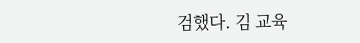검했다. 김 교육